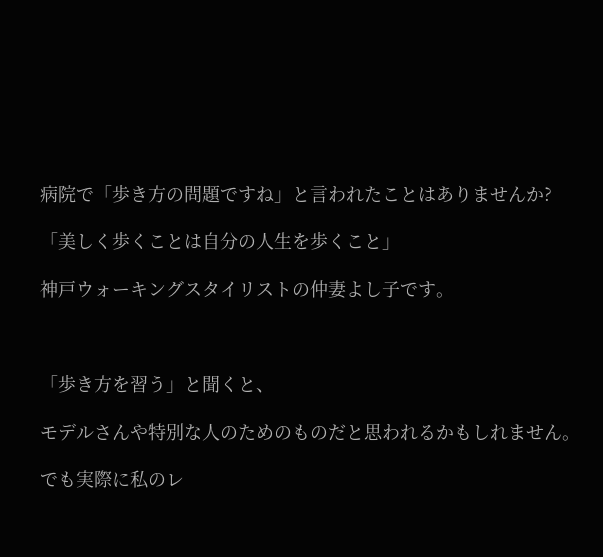病院で「歩き方の問題ですね」と言われたことはありませんか?

「美しく歩くことは自分の人生を歩くこと」

神戸ウォーキングスタイリストの仲妻よし子です。



「歩き方を習う」と聞くと、

モデルさんや特別な人のためのものだと思われるかもしれません。

でも実際に私のレ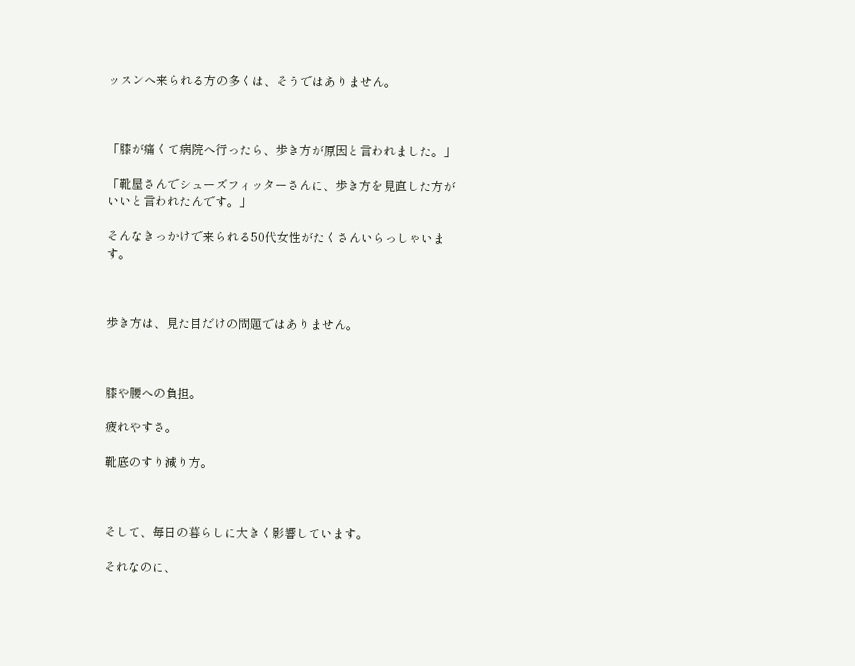ッスンへ来られる方の多くは、そうではありません。



「膝が痛くて病院へ行ったら、歩き方が原因と言われました。」

「靴屋さんでシューズフィッターさんに、歩き方を見直した方がいいと言われたんです。」

そんなきっかけで来られる50代女性がたくさんいらっしゃいます。



歩き方は、見た目だけの問題ではありません。



膝や腰への負担。

疲れやすさ。

靴底のすり減り方。



そして、毎日の暮らしに大きく影響しています。

それなのに、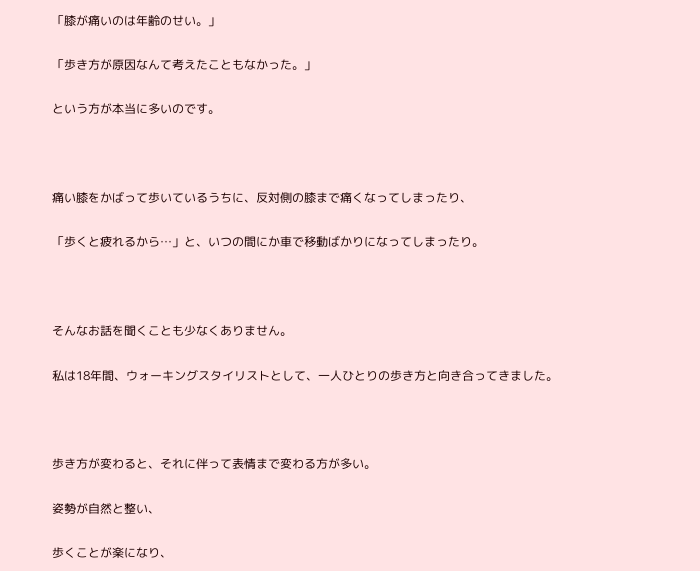「膝が痛いのは年齢のせい。」

「歩き方が原因なんて考えたこともなかった。」

という方が本当に多いのです。



痛い膝をかばって歩いているうちに、反対側の膝まで痛くなってしまったり、

「歩くと疲れるから…」と、いつの間にか車で移動ばかりになってしまったり。



そんなお話を聞くことも少なくありません。

私は18年間、ウォーキングスタイリストとして、一人ひとりの歩き方と向き合ってきました。



歩き方が変わると、それに伴って表情まで変わる方が多い。

姿勢が自然と整い、

歩くことが楽になり、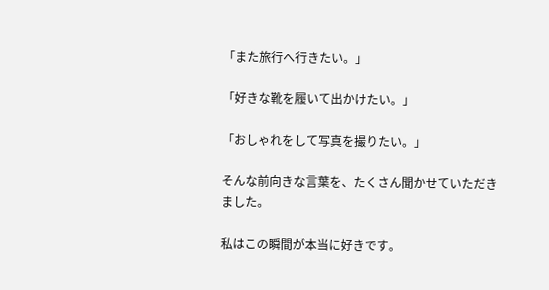「また旅行へ行きたい。」

「好きな靴を履いて出かけたい。」

「おしゃれをして写真を撮りたい。」

そんな前向きな言葉を、たくさん聞かせていただきました。

私はこの瞬間が本当に好きです。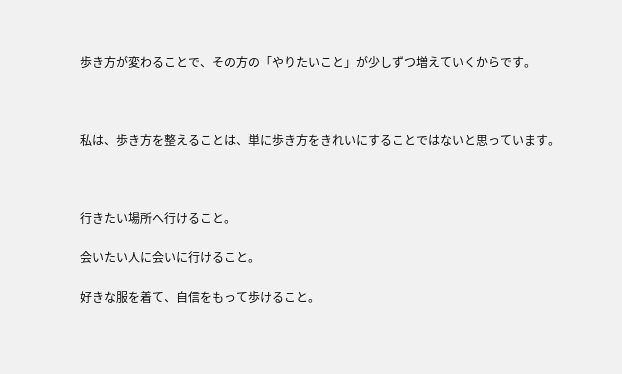歩き方が変わることで、その方の「やりたいこと」が少しずつ増えていくからです。



私は、歩き方を整えることは、単に歩き方をきれいにすることではないと思っています。



行きたい場所へ行けること。

会いたい人に会いに行けること。

好きな服を着て、自信をもって歩けること。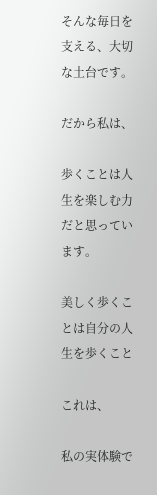そんな毎日を支える、大切な土台です。

だから私は、

歩くことは人生を楽しむ力だと思っています。

美しく歩くことは自分の人生を歩くこと

これは、

私の実体験で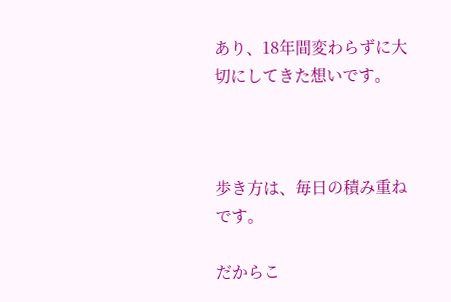あり、18年間変わらずに大切にしてきた想いです。



歩き方は、毎日の積み重ねです。

だからこ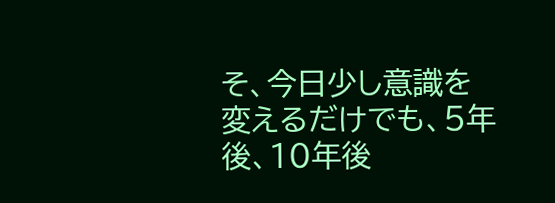そ、今日少し意識を変えるだけでも、5年後、10年後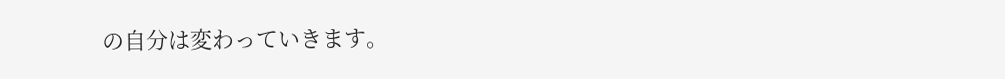の自分は変わっていきます。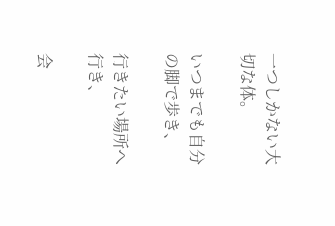一つしかない大切な体。

いつまでも自分の脚で歩き、

行きたい場所へ行き、

会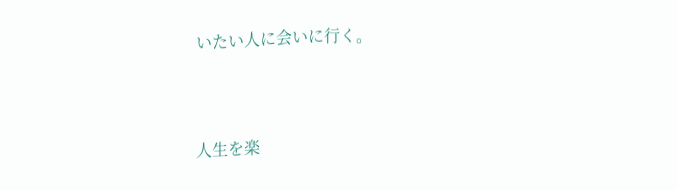いたい人に会いに行く。



人生を楽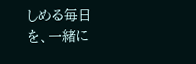しめる毎日を、一緒に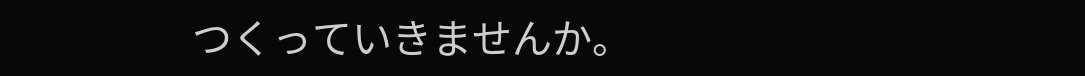つくっていきませんか。